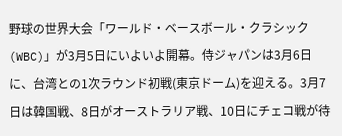野球の世界大会「ワールド・ベースボール・クラシック(WBC)」が3月5日にいよいよ開幕。侍ジャパンは3月6日に、台湾との1次ラウンド初戦(東京ドーム)を迎える。3月7日は韓国戦、8日がオーストラリア戦、10日にチェコ戦が待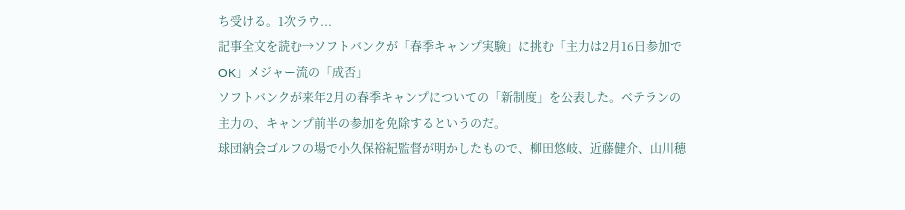ち受ける。1次ラウ...
記事全文を読む→ソフトバンクが「春季キャンプ実験」に挑む「主力は2月16日参加でOK」メジャー流の「成否」
ソフトバンクが来年2月の春季キャンプについての「新制度」を公表した。ベテランの主力の、キャンプ前半の参加を免除するというのだ。
球団納会ゴルフの場で小久保裕紀監督が明かしたもので、柳田悠岐、近藤健介、山川穂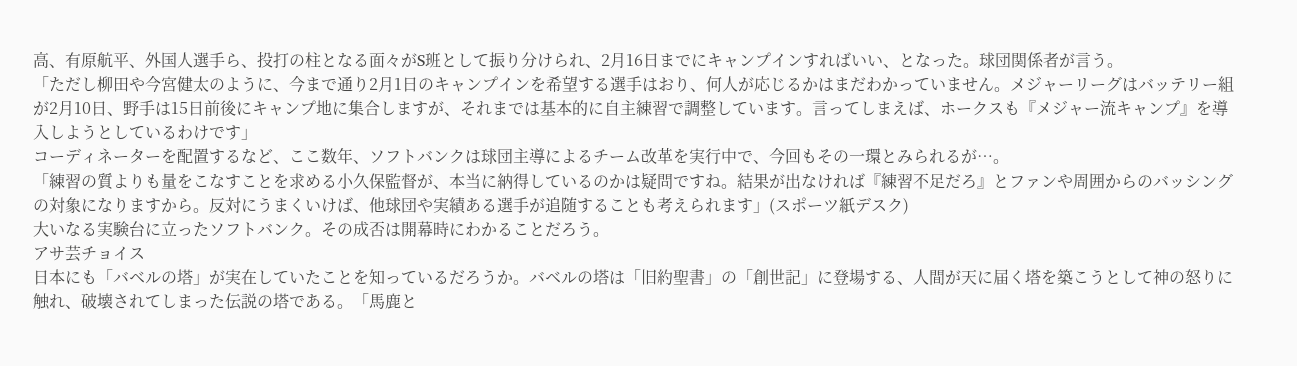高、有原航平、外国人選手ら、投打の柱となる面々がS班として振り分けられ、2月16日までにキャンプインすればいい、となった。球団関係者が言う。
「ただし柳田や今宮健太のように、今まで通り2月1日のキャンプインを希望する選手はおり、何人が応じるかはまだわかっていません。メジャーリーグはバッテリー組が2月10日、野手は15日前後にキャンプ地に集合しますが、それまでは基本的に自主練習で調整しています。言ってしまえば、ホークスも『メジャー流キャンプ』を導入しようとしているわけです」
コーディネーターを配置するなど、ここ数年、ソフトバンクは球団主導によるチーム改革を実行中で、今回もその一環とみられるが…。
「練習の質よりも量をこなすことを求める小久保監督が、本当に納得しているのかは疑問ですね。結果が出なければ『練習不足だろ』とファンや周囲からのバッシングの対象になりますから。反対にうまくいけば、他球団や実績ある選手が追随することも考えられます」(スポーツ紙デスク)
大いなる実験台に立ったソフトバンク。その成否は開幕時にわかることだろう。
アサ芸チョイス
日本にも「バベルの塔」が実在していたことを知っているだろうか。バベルの塔は「旧約聖書」の「創世記」に登場する、人間が天に届く塔を築こうとして神の怒りに触れ、破壊されてしまった伝説の塔である。「馬鹿と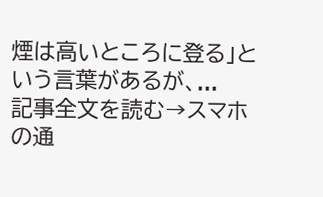煙は高いところに登る」という言葉があるが、...
記事全文を読む→スマホの通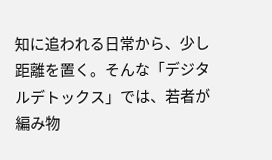知に追われる日常から、少し距離を置く。そんな「デジタルデトックス」では、若者が編み物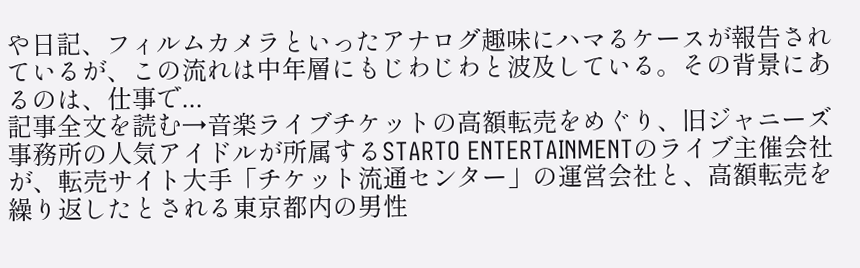や日記、フィルムカメラといったアナログ趣味にハマるケースが報告されているが、この流れは中年層にもじわじわと波及している。その背景にあるのは、仕事で...
記事全文を読む→音楽ライブチケットの高額転売をめぐり、旧ジャニーズ事務所の人気アイドルが所属するSTARTO ENTERTAINMENTのライブ主催会社が、転売サイト大手「チケット流通センター」の運営会社と、高額転売を繰り返したとされる東京都内の男性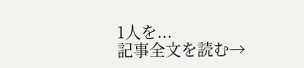1人を...
記事全文を読む→